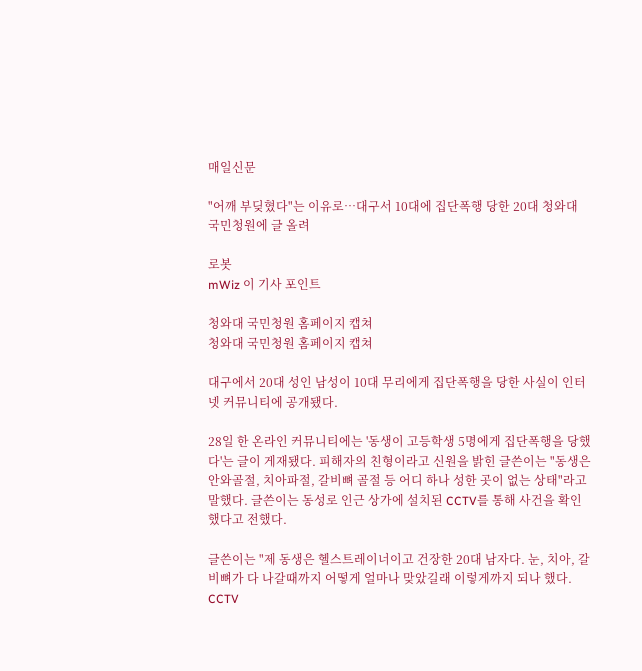매일신문

"어깨 부딪혔다"는 이유로…대구서 10대에 집단폭행 당한 20대 청와대 국민청원에 글 올려

로봇
mWiz 이 기사 포인트

청와대 국민청원 홈페이지 캡쳐
청와대 국민청원 홈페이지 캡쳐

대구에서 20대 성인 남성이 10대 무리에게 집단폭행을 당한 사실이 인터넷 커뮤니티에 공개됐다.

28일 한 온라인 커뮤니티에는 '동생이 고등학생 5명에게 집단폭행을 당했다'는 글이 게재됐다. 피해자의 친형이라고 신원을 밝힌 글쓴이는 "동생은 안와골절, 치아파절, 갈비뼈 골절 등 어디 하나 성한 곳이 없는 상태"라고 말했다. 글쓴이는 동성로 인근 상가에 설치된 CCTV를 통해 사건을 확인했다고 전했다.

글쓴이는 "제 동생은 헬스트레이너이고 건장한 20대 남자다. 눈, 치아, 갈비뼈가 다 나갈때까지 어떻게 얼마나 맞았길래 이렇게까지 되나 했다. CCTV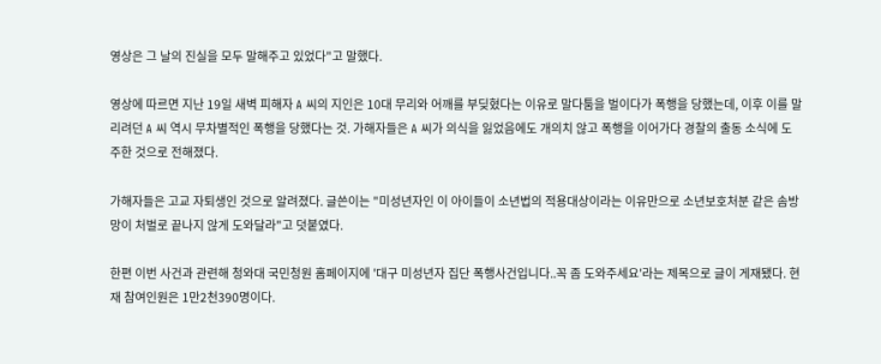영상은 그 날의 진실을 모두 말해주고 있었다"고 말했다.

영상에 따르면 지난 19일 새벽 피해자 A 씨의 지인은 10대 무리와 어깨를 부딪혔다는 이유로 말다툼을 벌이다가 폭행을 당했는데, 이후 이를 말리려던 A 씨 역시 무차별적인 폭행을 당했다는 것. 가해자들은 A 씨가 의식을 잃었음에도 개의치 않고 폭행을 이어가다 경찰의 출동 소식에 도주한 것으로 전해졌다.

가해자들은 고교 자퇴생인 것으로 알려졌다. 글쓴이는 "미성년자인 이 아이들이 소년법의 적용대상이라는 이유만으로 소년보호처분 같은 솜방망이 처벌로 끝나지 않게 도와달라"고 덧붙였다.

한편 이번 사건과 관련해 청와대 국민청원 홈페이지에 '대구 미성년자 집단 폭행사건입니다..꼭 좀 도와주세요'라는 제목으로 글이 게재됐다. 현재 참여인원은 1만2천390명이다.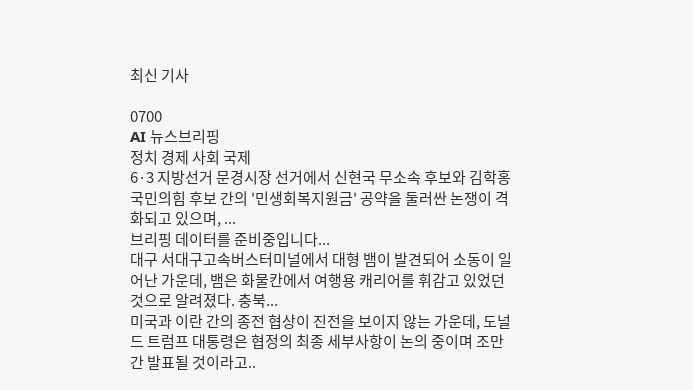최신 기사

0700
AI 뉴스브리핑
정치 경제 사회 국제
6·3 지방선거 문경시장 선거에서 신현국 무소속 후보와 김학홍 국민의힘 후보 간의 '민생회복지원금' 공약을 둘러싼 논쟁이 격화되고 있으며, ...
브리핑 데이터를 준비중입니다...
대구 서대구고속버스터미널에서 대형 뱀이 발견되어 소동이 일어난 가운데, 뱀은 화물칸에서 여행용 캐리어를 휘감고 있었던 것으로 알려졌다. 충북...
미국과 이란 간의 종전 협상이 진전을 보이지 않는 가운데, 도널드 트럼프 대통령은 협정의 최종 세부사항이 논의 중이며 조만간 발표될 것이라고..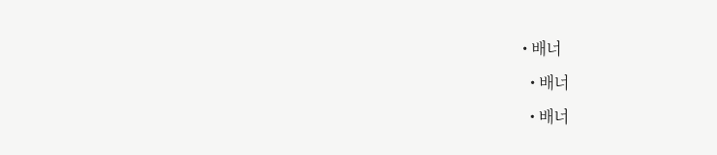• 배너
  • 배너
  • 배너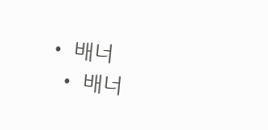• 배너
  • 배너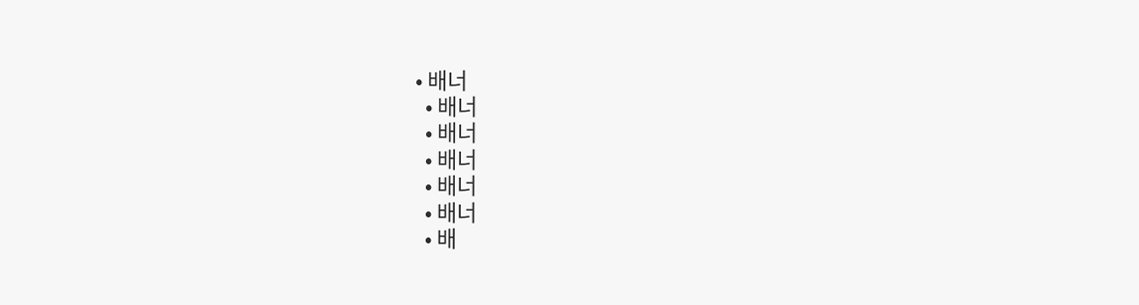• 배너
  • 배너
  • 배너
  • 배너
  • 배너
  • 배너
  • 배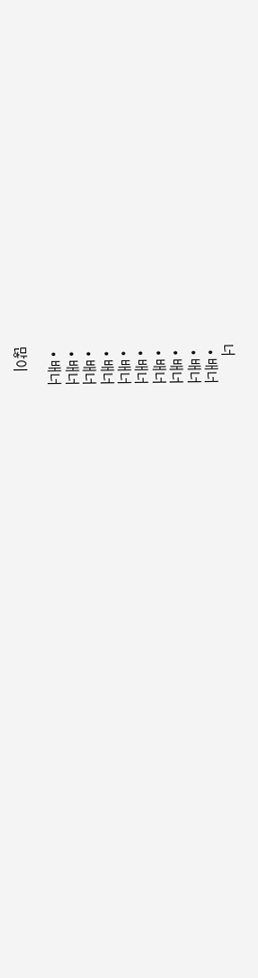너
  • 배너
  • 배너
  • 배너
  • 배너
  • 배너
  • 배너
  • 배너
  • 배너
  • 배너
  • 배너

많이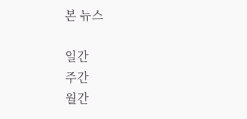본 뉴스

일간
주간
월간